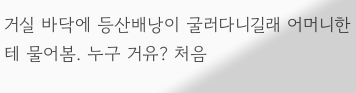거실 바닥에 등산배낭이 굴러다니길래 어머니한테 물어봄. 누구 거유? 처음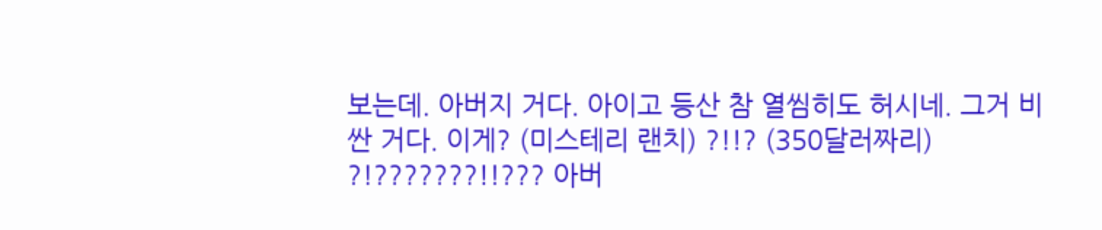보는데. 아버지 거다. 아이고 등산 참 열씸히도 허시네. 그거 비싼 거다. 이게? (미스테리 랜치) ?!!? (350달러짜리) ?!???????!!??? 아버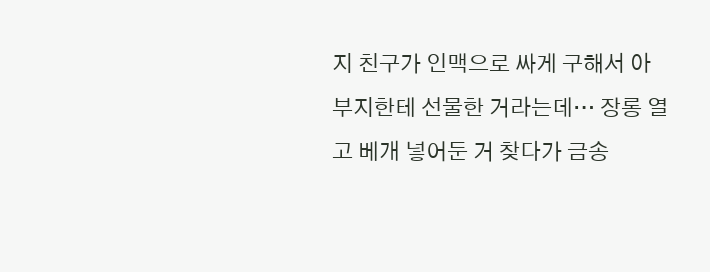지 친구가 인맥으로 싸게 구해서 아부지한테 선물한 거라는데… 장롱 열고 베개 넣어둔 거 찾다가 금송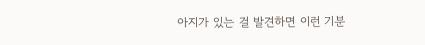아지가 있는 걸 발견하면 이런 기분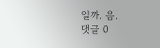일까. 음.
댓글 0